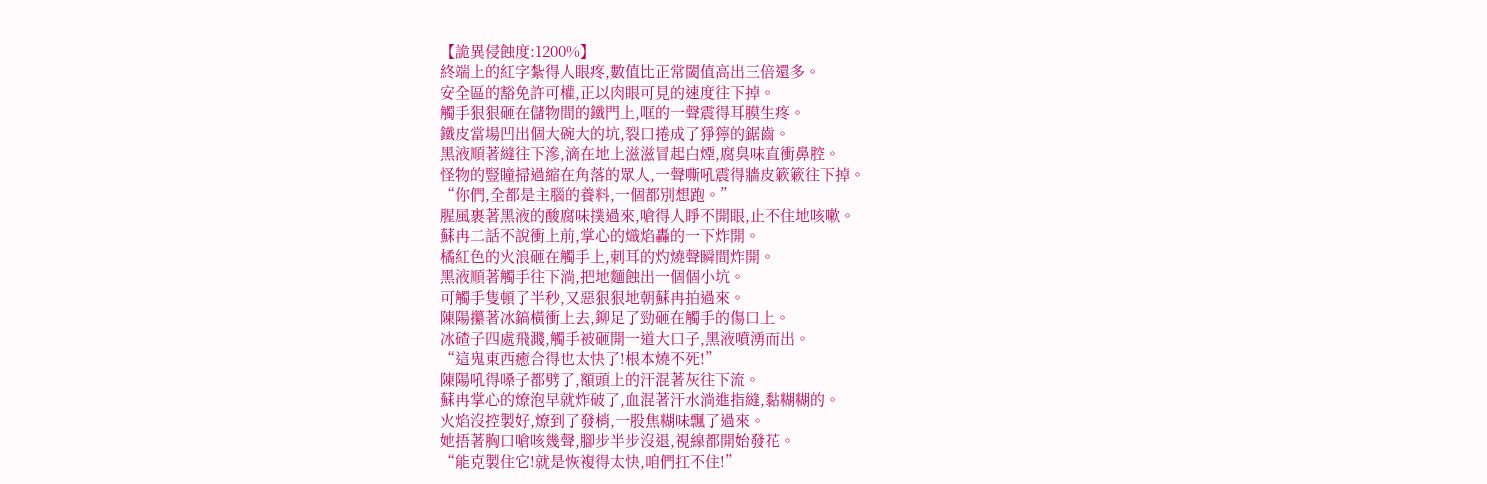【詭異侵蝕度:1200%】
終端上的紅字紮得人眼疼,數值比正常閾值高出三倍還多。
安全區的豁免許可權,正以肉眼可見的速度往下掉。
觸手狠狠砸在儲物間的鐵門上,哐的一聲震得耳膜生疼。
鐵皮當場凹出個大碗大的坑,裂口捲成了猙獰的鋸齒。
黑液順著縫往下滲,滴在地上滋滋冒起白煙,腐臭味直衝鼻腔。
怪物的豎瞳掃過縮在角落的眾人,一聲嘶吼震得牆皮簌簌往下掉。
“你們,全都是主腦的養料,一個都別想跑。”
腥風裹著黑液的酸腐味撲過來,嗆得人睜不開眼,止不住地咳嗽。
蘇冉二話不說衝上前,掌心的熾焰轟的一下炸開。
橘紅色的火浪砸在觸手上,刺耳的灼燒聲瞬間炸開。
黑液順著觸手往下淌,把地麵蝕出一個個小坑。
可觸手隻頓了半秒,又惡狠狠地朝蘇冉拍過來。
陳陽攥著冰鎬橫衝上去,鉚足了勁砸在觸手的傷口上。
冰碴子四處飛濺,觸手被砸開一道大口子,黑液噴湧而出。
“這鬼東西癒合得也太快了!根本燒不死!”
陳陽吼得嗓子都劈了,額頭上的汗混著灰往下流。
蘇冉掌心的燎泡早就炸破了,血混著汗水淌進指縫,黏糊糊的。
火焰沒控製好,燎到了發梢,一股焦糊味飄了過來。
她捂著胸口嗆咳幾聲,腳步半步沒退,視線都開始發花。
“能克製住它!就是恢複得太快,咱們扛不住!”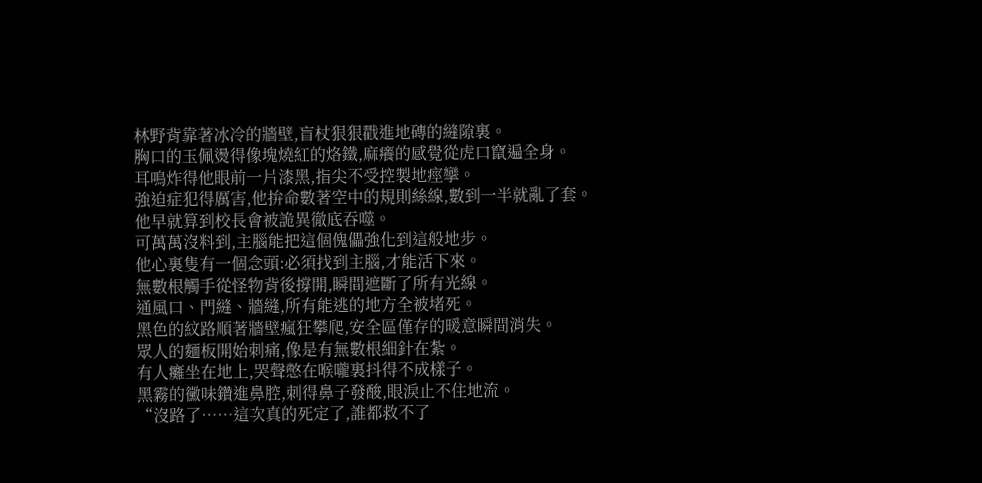林野背靠著冰冷的牆壁,盲杖狠狠戳進地磚的縫隙裏。
胸口的玉佩燙得像塊燒紅的烙鐵,麻癢的感覺從虎口竄遍全身。
耳鳴炸得他眼前一片漆黑,指尖不受控製地痙攣。
強迫症犯得厲害,他拚命數著空中的規則絲線,數到一半就亂了套。
他早就算到校長會被詭異徹底吞噬。
可萬萬沒料到,主腦能把這個傀儡強化到這般地步。
他心裏隻有一個念頭:必須找到主腦,才能活下來。
無數根觸手從怪物背後撐開,瞬間遮斷了所有光線。
通風口、門縫、牆縫,所有能逃的地方全被堵死。
黑色的紋路順著牆壁瘋狂攀爬,安全區僅存的暖意瞬間消失。
眾人的麵板開始刺痛,像是有無數根細針在紮。
有人癱坐在地上,哭聲憋在喉嚨裏抖得不成樣子。
黑霧的黴味鑽進鼻腔,刺得鼻子發酸,眼淚止不住地流。
“沒路了……這次真的死定了,誰都救不了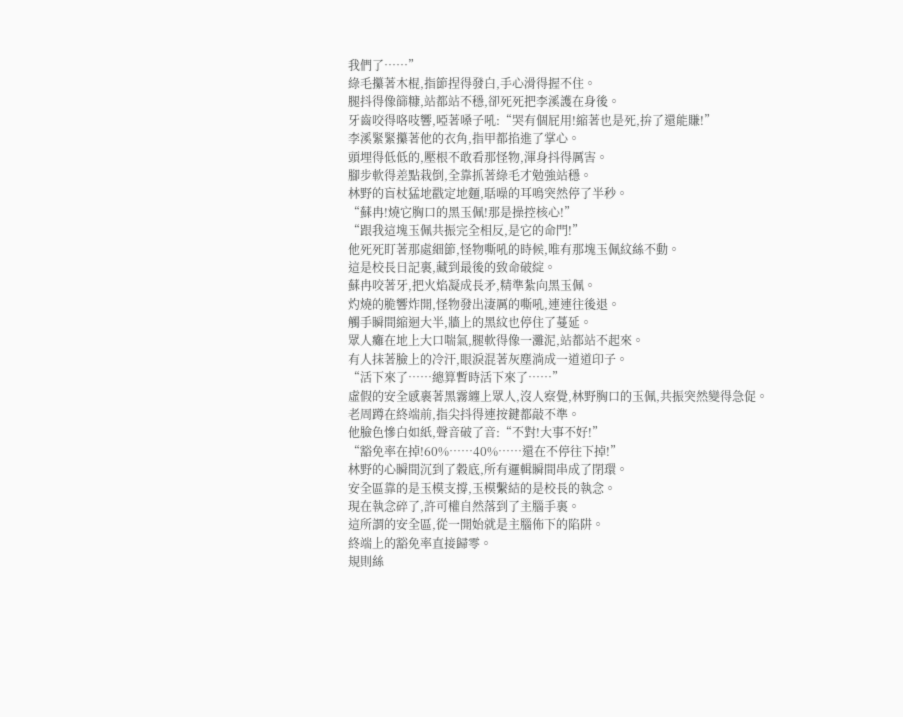我們了……”
綠毛攥著木棍,指節捏得發白,手心滑得握不住。
腿抖得像篩糠,站都站不穩,卻死死把李溪護在身後。
牙齒咬得咯吱響,啞著嗓子吼:“哭有個屁用!縮著也是死,拚了還能賺!”
李溪緊緊攥著他的衣角,指甲都掐進了掌心。
頭埋得低低的,壓根不敢看那怪物,渾身抖得厲害。
腳步軟得差點栽倒,全靠抓著綠毛才勉強站穩。
林野的盲杖猛地戳定地麵,聒噪的耳鳴突然停了半秒。
“蘇冉!燒它胸口的黑玉佩!那是操控核心!”
“跟我這塊玉佩共振完全相反,是它的命門!”
他死死盯著那處細節,怪物嘶吼的時候,唯有那塊玉佩紋絲不動。
這是校長日記裏,藏到最後的致命破綻。
蘇冉咬著牙,把火焰凝成長矛,精準紮向黑玉佩。
灼燒的脆響炸開,怪物發出淒厲的嘶吼,連連往後退。
觸手瞬間縮迴大半,牆上的黑紋也停住了蔓延。
眾人癱在地上大口喘氣,腿軟得像一灘泥,站都站不起來。
有人抹著臉上的冷汗,眼淚混著灰塵淌成一道道印子。
“活下來了……總算暫時活下來了……”
虛假的安全感裹著黑霧纏上眾人,沒人察覺,林野胸口的玉佩,共振突然變得急促。
老周蹲在終端前,指尖抖得連按鍵都敲不準。
他臉色慘白如紙,聲音破了音:“不對!大事不好!”
“豁免率在掉!60%……40%……還在不停往下掉!”
林野的心瞬間沉到了穀底,所有邏輯瞬間串成了閉環。
安全區靠的是玉模支撐,玉模繫結的是校長的執念。
現在執念碎了,許可權自然落到了主腦手裏。
這所謂的安全區,從一開始就是主腦佈下的陷阱。
終端上的豁免率直接歸零。
規則絲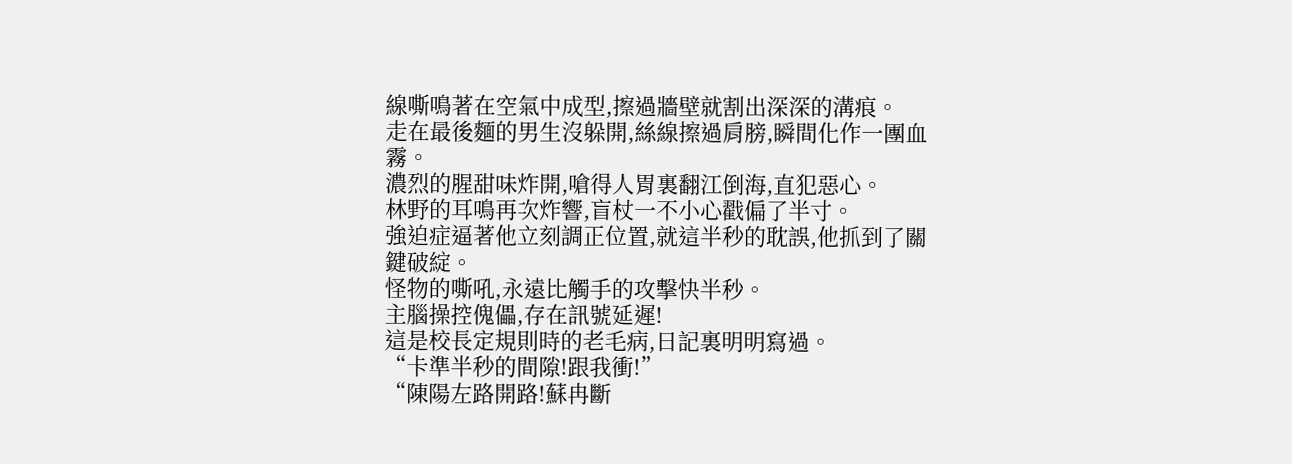線嘶鳴著在空氣中成型,擦過牆壁就割出深深的溝痕。
走在最後麵的男生沒躲開,絲線擦過肩膀,瞬間化作一團血霧。
濃烈的腥甜味炸開,嗆得人胃裏翻江倒海,直犯惡心。
林野的耳鳴再次炸響,盲杖一不小心戳偏了半寸。
強迫症逼著他立刻調正位置,就這半秒的耽誤,他抓到了關鍵破綻。
怪物的嘶吼,永遠比觸手的攻擊快半秒。
主腦操控傀儡,存在訊號延遲!
這是校長定規則時的老毛病,日記裏明明寫過。
“卡準半秒的間隙!跟我衝!”
“陳陽左路開路!蘇冉斷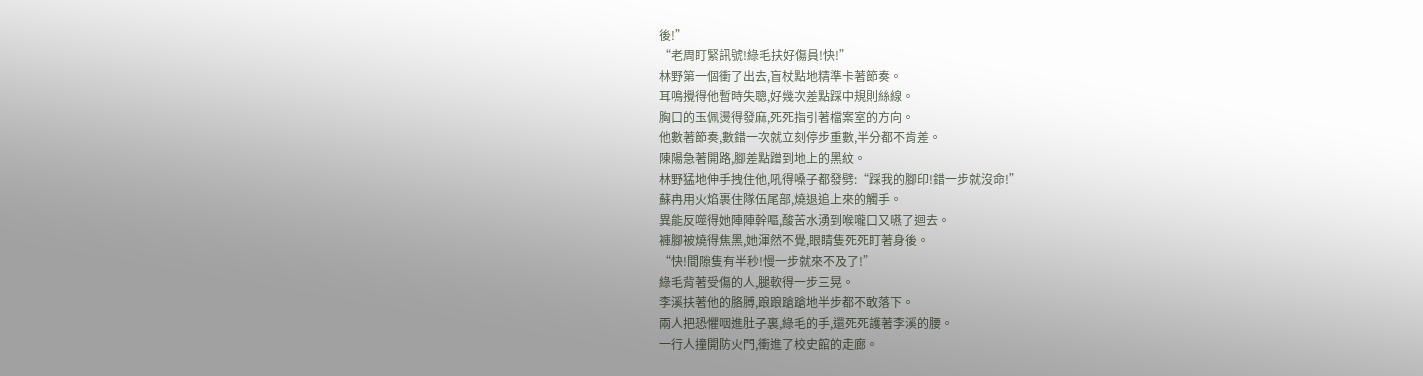後!”
“老周盯緊訊號!綠毛扶好傷員!快!”
林野第一個衝了出去,盲杖點地精準卡著節奏。
耳鳴攪得他暫時失聰,好幾次差點踩中規則絲線。
胸口的玉佩燙得發麻,死死指引著檔案室的方向。
他數著節奏,數錯一次就立刻停步重數,半分都不肯差。
陳陽急著開路,腳差點蹭到地上的黑紋。
林野猛地伸手拽住他,吼得嗓子都發劈:“踩我的腳印!錯一步就沒命!”
蘇冉用火焰裹住隊伍尾部,燒退追上來的觸手。
異能反噬得她陣陣幹嘔,酸苦水湧到喉嚨口又嚥了迴去。
褲腳被燒得焦黑,她渾然不覺,眼睛隻死死盯著身後。
“快!間隙隻有半秒!慢一步就來不及了!”
綠毛背著受傷的人,腿軟得一步三晃。
李溪扶著他的胳膊,踉踉蹌蹌地半步都不敢落下。
兩人把恐懼咽進肚子裏,綠毛的手,還死死護著李溪的腰。
一行人撞開防火門,衝進了校史館的走廊。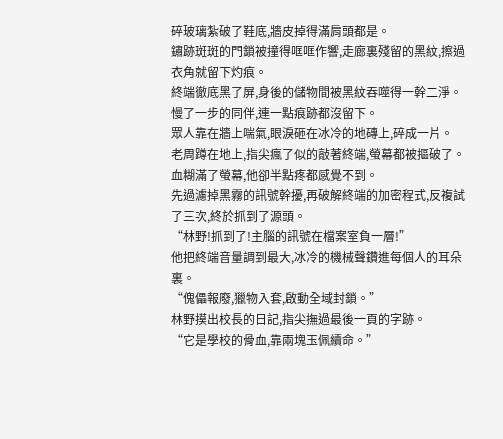碎玻璃紮破了鞋底,牆皮掉得滿肩頭都是。
鏽跡斑斑的門鎖被撞得哐哐作響,走廊裏殘留的黑紋,擦過衣角就留下灼痕。
終端徹底黑了屏,身後的儲物間被黑紋吞噬得一幹二淨。
慢了一步的同伴,連一點痕跡都沒留下。
眾人靠在牆上喘氣,眼淚砸在冰冷的地磚上,碎成一片。
老周蹲在地上,指尖瘋了似的敲著終端,螢幕都被摳破了。
血糊滿了螢幕,他卻半點疼都感覺不到。
先過濾掉黑霧的訊號幹擾,再破解終端的加密程式,反複試了三次,終於抓到了源頭。
“林野!抓到了!主腦的訊號在檔案室負一層!”
他把終端音量調到最大,冰冷的機械聲鑽進每個人的耳朵裏。
“傀儡報廢,獵物入套,啟動全域封鎖。”
林野摸出校長的日記,指尖撫過最後一頁的字跡。
“它是學校的骨血,靠兩塊玉佩續命。”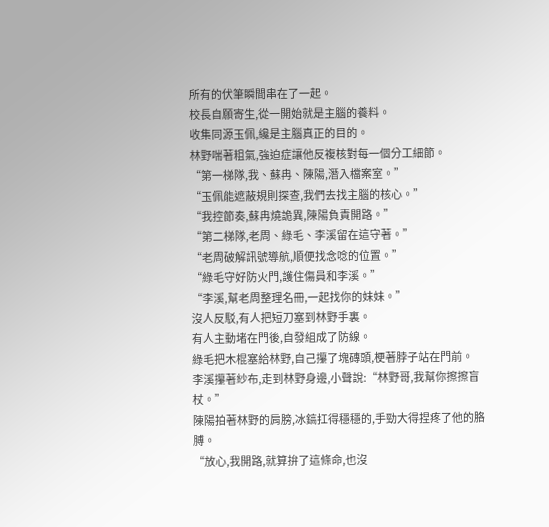所有的伏筆瞬間串在了一起。
校長自願寄生,從一開始就是主腦的養料。
收集同源玉佩,纔是主腦真正的目的。
林野喘著粗氣,強迫症讓他反複核對每一個分工細節。
“第一梯隊,我、蘇冉、陳陽,潛入檔案室。”
“玉佩能遮蔽規則探查,我們去找主腦的核心。”
“我控節奏,蘇冉燒詭異,陳陽負責開路。”
“第二梯隊,老周、綠毛、李溪留在這守著。”
“老周破解訊號導航,順便找念唸的位置。”
“綠毛守好防火門,護住傷員和李溪。”
“李溪,幫老周整理名冊,一起找你的妹妹。”
沒人反駁,有人把短刀塞到林野手裏。
有人主動堵在門後,自發組成了防線。
綠毛把木棍塞給林野,自己攥了塊磚頭,梗著脖子站在門前。
李溪攥著紗布,走到林野身邊,小聲說:“林野哥,我幫你擦擦盲杖。”
陳陽拍著林野的肩膀,冰鎬扛得穩穩的,手勁大得捏疼了他的胳膊。
“放心,我開路,就算拚了這條命,也沒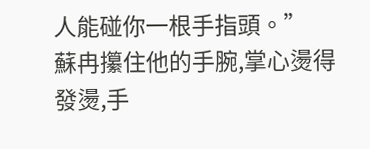人能碰你一根手指頭。”
蘇冉攥住他的手腕,掌心燙得發燙,手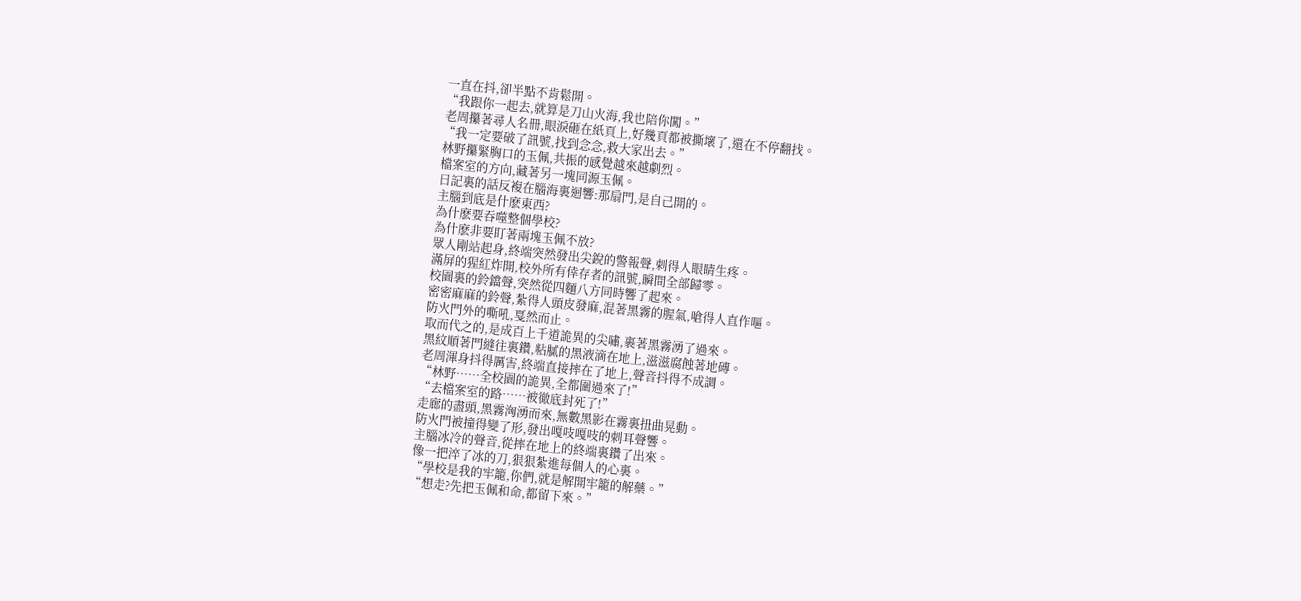一直在抖,卻半點不肯鬆開。
“我跟你一起去,就算是刀山火海,我也陪你闖。”
老周攥著尋人名冊,眼淚砸在紙頁上,好幾頁都被撕壞了,還在不停翻找。
“我一定要破了訊號,找到念念,救大家出去。”
林野攥緊胸口的玉佩,共振的感覺越來越劇烈。
檔案室的方向,藏著另一塊同源玉佩。
日記裏的話反複在腦海裏迴響:那扇門,是自己開的。
主腦到底是什麽東西?
為什麽要吞噬整個學校?
為什麽非要盯著兩塊玉佩不放?
眾人剛站起身,終端突然發出尖銳的警報聲,刺得人眼睛生疼。
滿屏的猩紅炸開,校外所有倖存者的訊號,瞬間全部歸零。
校園裏的鈴鐺聲,突然從四麵八方同時響了起來。
密密麻麻的鈴聲,紮得人頭皮發麻,混著黑霧的腥氣,嗆得人直作嘔。
防火門外的嘶吼,戛然而止。
取而代之的,是成百上千道詭異的尖嘯,裹著黑霧湧了過來。
黑紋順著門縫往裏鑽,粘膩的黑液滴在地上,滋滋腐蝕著地磚。
老周渾身抖得厲害,終端直接摔在了地上,聲音抖得不成調。
“林野……全校園的詭異,全都圍過來了!”
“去檔案室的路……被徹底封死了!”
走廊的盡頭,黑霧洶湧而來,無數黑影在霧裏扭曲晃動。
防火門被撞得變了形,發出嘎吱嘎吱的刺耳聲響。
主腦冰冷的聲音,從摔在地上的終端裏鑽了出來。
像一把淬了冰的刀,狠狠紮進每個人的心裏。
“學校是我的牢籠,你們,就是解開牢籠的解藥。”
“想走?先把玉佩和命,都留下來。”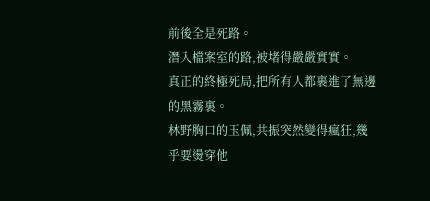前後全是死路。
潛入檔案室的路,被堵得嚴嚴實實。
真正的終極死局,把所有人都裹進了無邊的黑霧裏。
林野胸口的玉佩,共振突然變得瘋狂,幾乎要燙穿他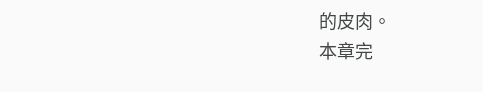的皮肉。
本章完